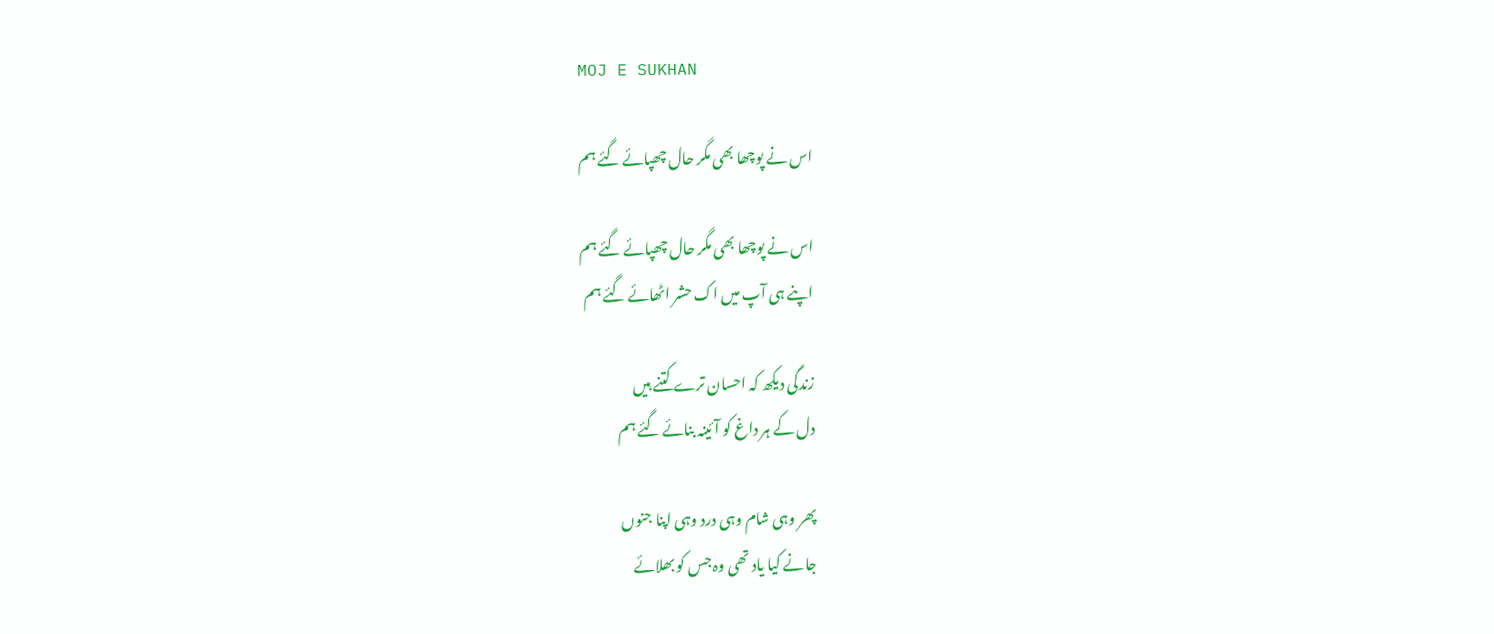MOJ E SUKHAN

اس نے پوچھا بھی مگر حال چھپائے گئے ہم

اس نے پوچھا بھی مگر حال چھپائے گئے ہم
اپنے ہی آپ میں اک حشر اٹھائے گئے ہم

زندگی دیکھ کہ احسان ترے کتنے ہیں
دل کے ہر داغ کو آئینہ بنائے گئے ہم

پھر وہی شام وہی درد وہی اپنا جنوں
جانے کیا یاد تھی وہ جس کو بھلائے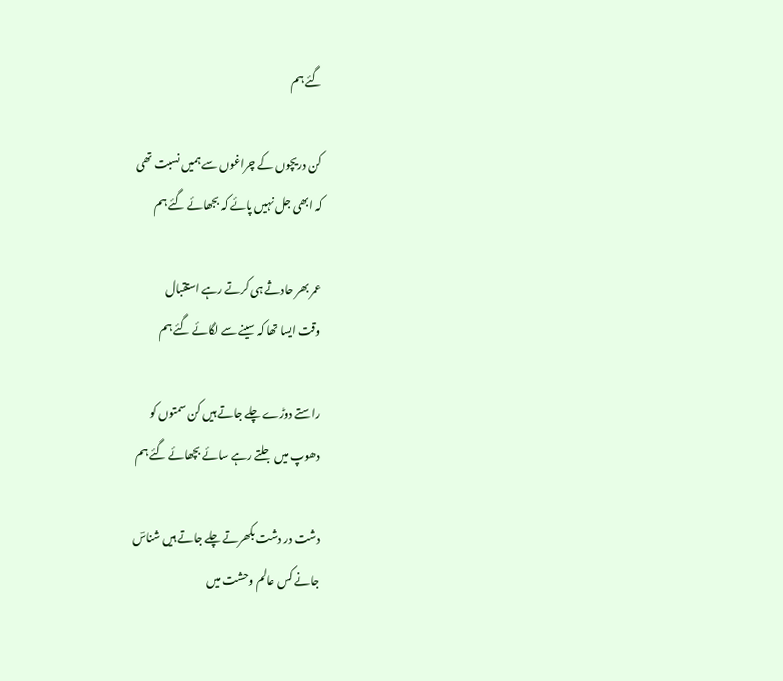گئے ہم

کن دریچوں کے چراغوں سے ہمیں نسبت تھی
کہ ابھی جل نہیں پائے کہ بجھائے گئے ہم

عمر بھر حادثے ہی کرتے رہے استقبال
وقت ایسا تھا کہ سینے سے لگائے گئے ہم

راستے دوڑے چلے جاتے ہیں کن سمتوں کو
دھوپ میں جلتے رہے سائے بچھائے گئے ہم

دشت در دشت بکھرتے چلے جاتے ہیں شناسؔ
جانے کس عالم وحشت میں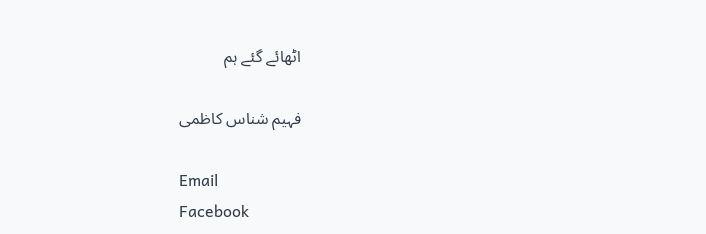اٹھائے گئے ہم

فہیم شناس کاظمی

Email
Facebook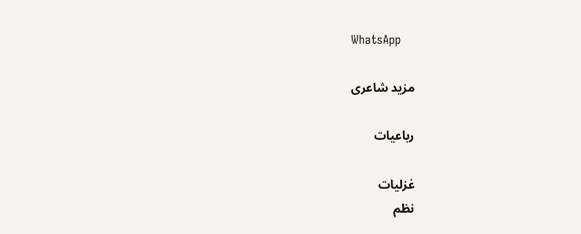WhatsApp

مزید شاعری

رباعیات

غزلیات
نظم